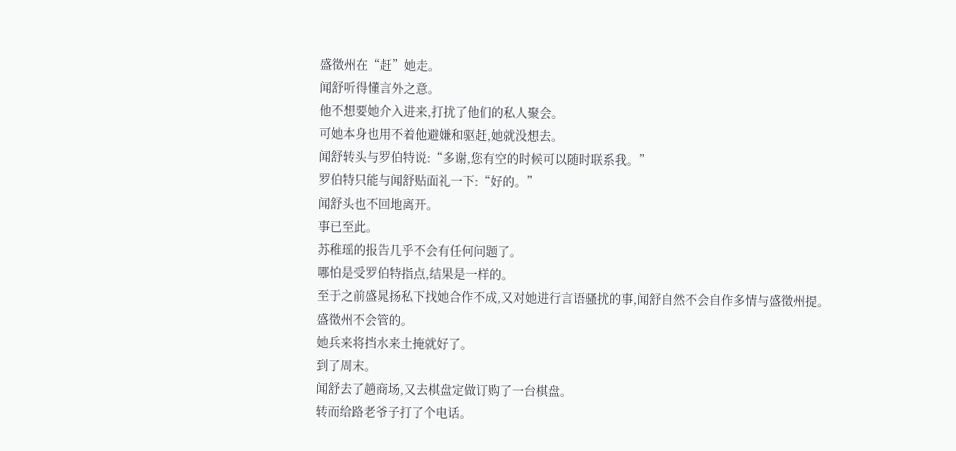盛徵州在“赶”她走。
闻舒听得懂言外之意。
他不想要她介入进来,打扰了他们的私人聚会。
可她本身也用不着他避嫌和驱赶,她就没想去。
闻舒转头与罗伯特说:“多谢,您有空的时候可以随时联系我。”
罗伯特只能与闻舒贴面礼一下:“好的。”
闻舒头也不回地离开。
事已至此。
苏稚瑶的报告几乎不会有任何问题了。
哪怕是受罗伯特指点,结果是一样的。
至于之前盛晁扬私下找她合作不成,又对她进行言语骚扰的事,闻舒自然不会自作多情与盛徵州提。
盛徵州不会管的。
她兵来将挡水来土掩就好了。
到了周末。
闻舒去了趟商场,又去棋盘定做订购了一台棋盘。
转而给路老爷子打了个电话。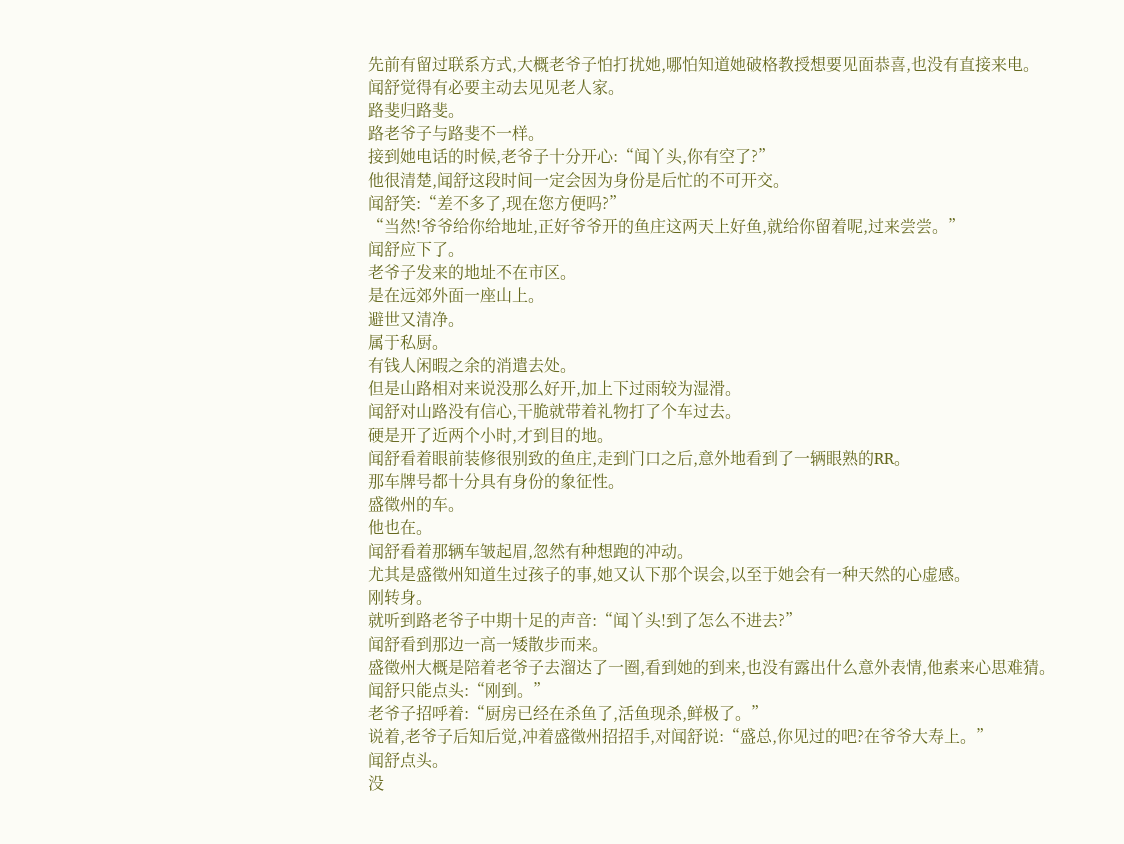先前有留过联系方式,大概老爷子怕打扰她,哪怕知道她破格教授想要见面恭喜,也没有直接来电。
闻舒觉得有必要主动去见见老人家。
路斐归路斐。
路老爷子与路斐不一样。
接到她电话的时候,老爷子十分开心:“闻丫头,你有空了?”
他很清楚,闻舒这段时间一定会因为身份是后忙的不可开交。
闻舒笑:“差不多了,现在您方便吗?”
“当然!爷爷给你给地址,正好爷爷开的鱼庄这两天上好鱼,就给你留着呢,过来尝尝。”
闻舒应下了。
老爷子发来的地址不在市区。
是在远郊外面一座山上。
避世又清净。
属于私厨。
有钱人闲暇之余的消遣去处。
但是山路相对来说没那么好开,加上下过雨较为湿滑。
闻舒对山路没有信心,干脆就带着礼物打了个车过去。
硬是开了近两个小时,才到目的地。
闻舒看着眼前装修很别致的鱼庄,走到门口之后,意外地看到了一辆眼熟的RR。
那车牌号都十分具有身份的象征性。
盛徵州的车。
他也在。
闻舒看着那辆车皱起眉,忽然有种想跑的冲动。
尤其是盛徵州知道生过孩子的事,她又认下那个误会,以至于她会有一种天然的心虚感。
刚转身。
就听到路老爷子中期十足的声音:“闻丫头!到了怎么不进去?”
闻舒看到那边一高一矮散步而来。
盛徵州大概是陪着老爷子去溜达了一圈,看到她的到来,也没有露出什么意外表情,他素来心思难猜。
闻舒只能点头:“刚到。”
老爷子招呼着:“厨房已经在杀鱼了,活鱼现杀,鲜极了。”
说着,老爷子后知后觉,冲着盛徵州招招手,对闻舒说:“盛总,你见过的吧?在爷爷大寿上。”
闻舒点头。
没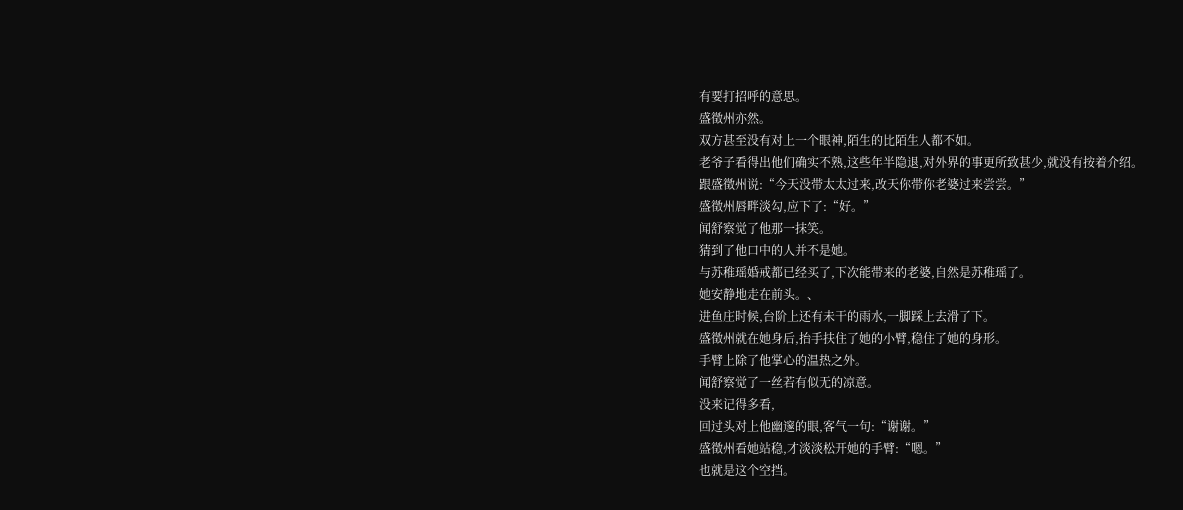有要打招呼的意思。
盛徵州亦然。
双方甚至没有对上一个眼神,陌生的比陌生人都不如。
老爷子看得出他们确实不熟,这些年半隐退,对外界的事更所致甚少,就没有按着介绍。
跟盛徵州说:“今天没带太太过来,改天你带你老婆过来尝尝。”
盛徵州唇畔淡勾,应下了:“好。”
闻舒察觉了他那一抹笑。
猜到了他口中的人并不是她。
与苏稚瑶婚戒都已经买了,下次能带来的老婆,自然是苏稚瑶了。
她安静地走在前头。、
进鱼庄时候,台阶上还有未干的雨水,一脚踩上去滑了下。
盛徵州就在她身后,抬手扶住了她的小臂,稳住了她的身形。
手臂上除了他掌心的温热之外。
闻舒察觉了一丝若有似无的凉意。
没来记得多看,
回过头对上他幽邃的眼,客气一句:“谢谢。”
盛徵州看她站稳,才淡淡松开她的手臂:“嗯。”
也就是这个空挡。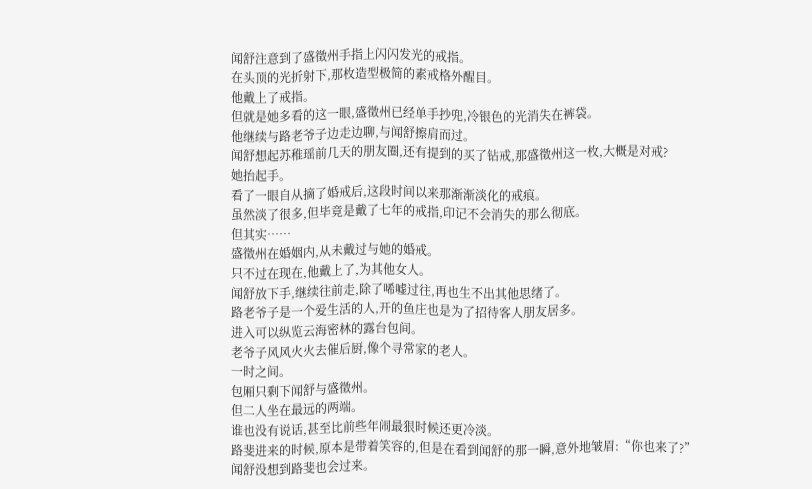闻舒注意到了盛徵州手指上闪闪发光的戒指。
在头顶的光折射下,那枚造型极简的素戒格外醒目。
他戴上了戒指。
但就是她多看的这一眼,盛徵州已经单手抄兜,冷银色的光消失在裤袋。
他继续与路老爷子边走边聊,与闻舒擦肩而过。
闻舒想起苏稚瑶前几天的朋友圈,还有提到的买了钻戒,那盛徵州这一枚,大概是对戒?
她抬起手。
看了一眼自从摘了婚戒后,这段时间以来那渐渐淡化的戒痕。
虽然淡了很多,但毕竟是戴了七年的戒指,印记不会消失的那么彻底。
但其实……
盛徵州在婚姻内,从未戴过与她的婚戒。
只不过在现在,他戴上了,为其他女人。
闻舒放下手,继续往前走,除了唏嘘过往,再也生不出其他思绪了。
路老爷子是一个爱生活的人,开的鱼庄也是为了招待客人朋友居多。
进入可以纵览云海密林的露台包间。
老爷子风风火火去催后厨,像个寻常家的老人。
一时之间。
包厢只剩下闻舒与盛徵州。
但二人坐在最远的两端。
谁也没有说话,甚至比前些年闹最狠时候还更冷淡。
路斐进来的时候,原本是带着笑容的,但是在看到闻舒的那一瞬,意外地皱眉:“你也来了?”
闻舒没想到路斐也会过来。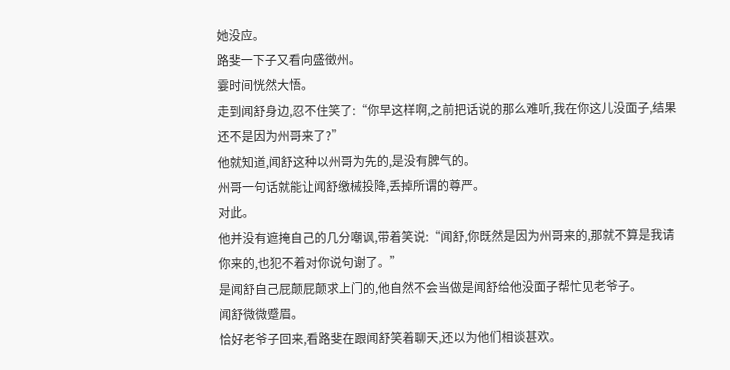她没应。
路斐一下子又看向盛徵州。
霎时间恍然大悟。
走到闻舒身边,忍不住笑了:“你早这样啊,之前把话说的那么难听,我在你这儿没面子,结果还不是因为州哥来了?”
他就知道,闻舒这种以州哥为先的,是没有脾气的。
州哥一句话就能让闻舒缴械投降,丢掉所谓的尊严。
对此。
他并没有遮掩自己的几分嘲讽,带着笑说:“闻舒,你既然是因为州哥来的,那就不算是我请你来的,也犯不着对你说句谢了。”
是闻舒自己屁颠屁颠求上门的,他自然不会当做是闻舒给他没面子帮忙见老爷子。
闻舒微微蹙眉。
恰好老爷子回来,看路斐在跟闻舒笑着聊天,还以为他们相谈甚欢。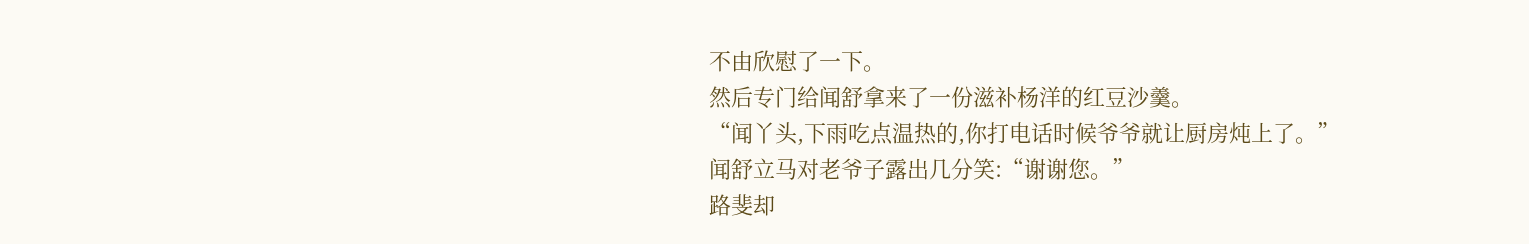不由欣慰了一下。
然后专门给闻舒拿来了一份滋补杨洋的红豆沙羹。
“闻丫头,下雨吃点温热的,你打电话时候爷爷就让厨房炖上了。”
闻舒立马对老爷子露出几分笑:“谢谢您。”
路斐却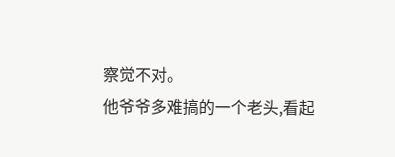察觉不对。
他爷爷多难搞的一个老头,看起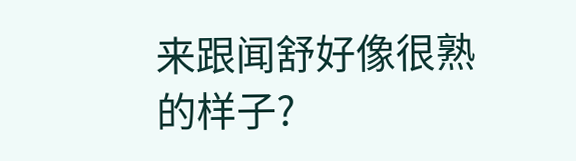来跟闻舒好像很熟的样子?